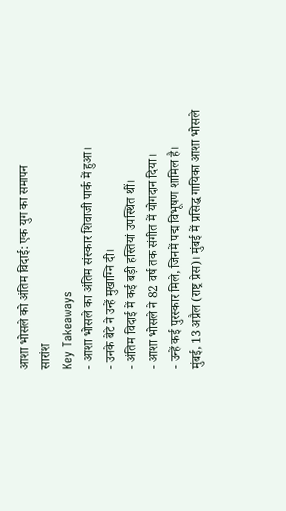आशा भोसले को अंतिम विदाई: एक युग का समापन
सारांश
Key Takeaways
- आशा भोसले का अंतिम संस्कार शिवाजी पार्क में हुआ।
- उनके बेटे ने उन्हें मुखाग्नि दी।
- अंतिम विदाई में कई बड़ी हस्तियां उपस्थित थीं।
- आशा भोसले ने 82 वर्ष तक संगीत में योगदान दिया।
- उन्हें कई पुरस्कार मिले, जिनमें पद्म विभूषण शामिल है।
मुंबई, 13 अप्रैल (राष्ट्र प्रेस)। मुंबई में प्रसिद्ध गायिका आशा भोसले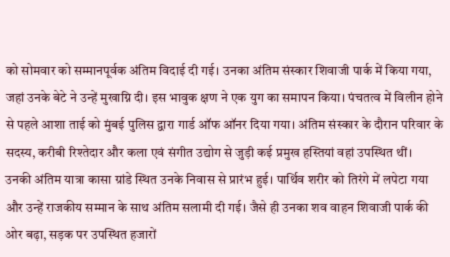को सोमवार को सम्मानपूर्वक अंतिम विदाई दी गई। उनका अंतिम संस्कार शिवाजी पार्क में किया गया, जहां उनके बेटे ने उन्हें मुखाग्नि दी। इस भावुक क्षण ने एक युग का समापन किया। पंचतत्व में विलीन होने से पहले आशा ताई को मुंबई पुलिस द्वारा गार्ड ऑफ ऑनर दिया गया। अंतिम संस्कार के दौरान परिवार के सदस्य, करीबी रिश्तेदार और कला एवं संगीत उद्योग से जुड़ी कई प्रमुख हस्तियां वहां उपस्थित थीं।
उनकी अंतिम यात्रा कासा ग्रांडे स्थित उनके निवास से प्रारंभ हुई। पार्थिव शरीर को तिरंगे में लपेटा गया और उन्हें राजकीय सम्मान के साथ अंतिम सलामी दी गई। जैसे ही उनका शव वाहन शिवाजी पार्क की ओर बढ़ा, सड़क पर उपस्थित हजारों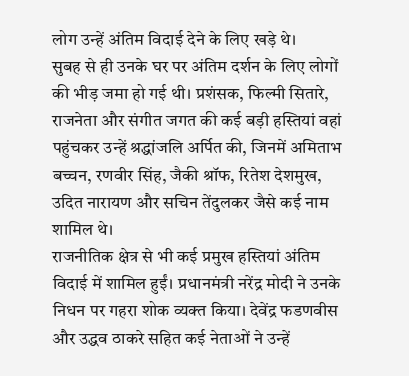लोग उन्हें अंतिम विदाई देने के लिए खड़े थे।
सुबह से ही उनके घर पर अंतिम दर्शन के लिए लोगों की भीड़ जमा हो गई थी। प्रशंसक, फिल्मी सितारे, राजनेता और संगीत जगत की कई बड़ी हस्तियां वहां पहुंचकर उन्हें श्रद्धांजलि अर्पित की, जिनमें अमिताभ बच्चन, रणवीर सिंह, जैकी श्रॉफ, रितेश देशमुख, उदित नारायण और सचिन तेंदुलकर जैसे कई नाम शामिल थे।
राजनीतिक क्षेत्र से भी कई प्रमुख हस्तियां अंतिम विदाई में शामिल हुईं। प्रधानमंत्री नरेंद्र मोदी ने उनके निधन पर गहरा शोक व्यक्त किया। देवेंद्र फडणवीस और उद्धव ठाकरे सहित कई नेताओं ने उन्हें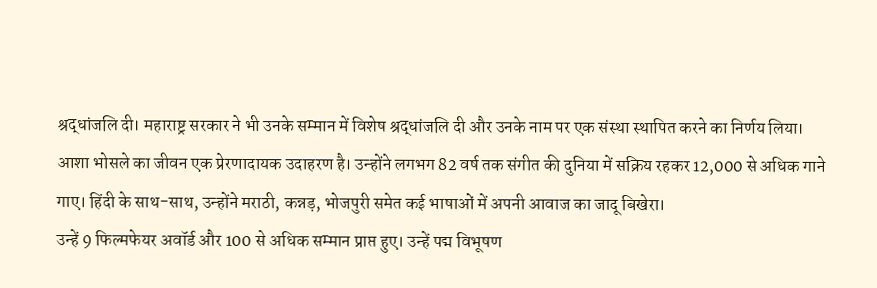श्रद्धांजलि दी। महाराष्ट्र सरकार ने भी उनके सम्मान में विशेष श्रद्धांजलि दी और उनके नाम पर एक संस्था स्थापित करने का निर्णय लिया।
आशा भोसले का जीवन एक प्रेरणादायक उदाहरण है। उन्होंने लगभग 82 वर्ष तक संगीत की दुनिया में सक्रिय रहकर 12,000 से अधिक गाने गाए। हिंदी के साथ-साथ, उन्होंने मराठी, कन्नड़, भोजपुरी समेत कई भाषाओं में अपनी आवाज का जादू बिखेरा।
उन्हें 9 फिल्मफेयर अवॉर्ड और 100 से अधिक सम्मान प्राप्त हुए। उन्हें पद्म विभूषण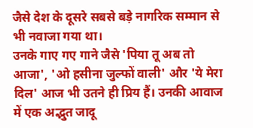जैसे देश के दूसरे सबसे बड़े नागरिक सम्मान से भी नवाजा गया था।
उनके गाए गए गाने जैसे 'पिया तू अब तो आजा', 'ओ हसीना जुल्फों वाली' और 'ये मेरा दिल' आज भी उतने ही प्रिय हैं। उनकी आवाज में एक अद्भुत जादू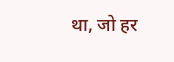था, जो हर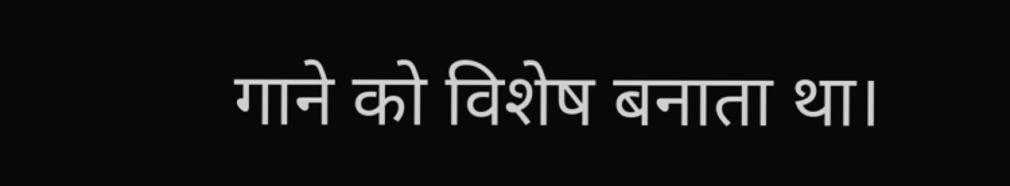गाने को विशेष बनाता था।